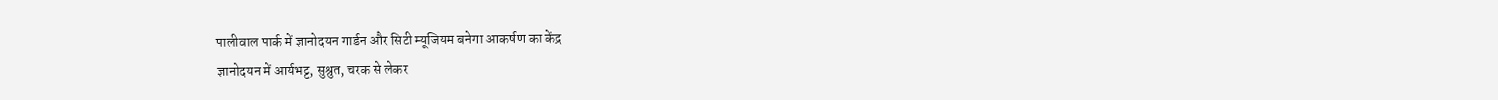पालीवाल पार्क में ज्ञानोदयन गार्डन और सिटी म्यूजियम बनेगा आकर्षण का केंद्र
ज्ञानोदयन में आर्यभट्ट, सुश्रुत, चरक से लेकर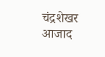चंद्रशेखर आजाद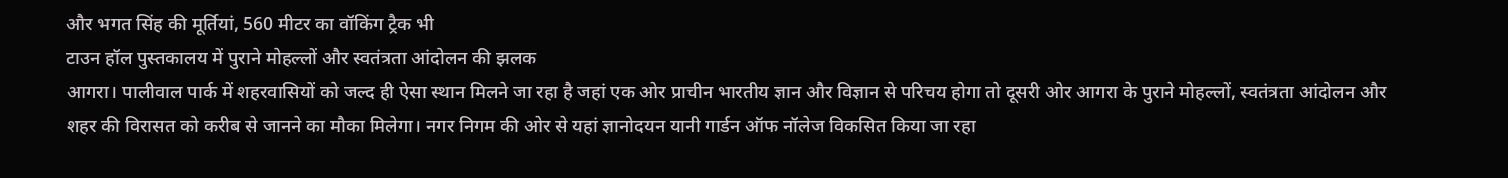और भगत सिंह की मूर्तियां, 560 मीटर का वॉकिंग ट्रैक भी
टाउन हॉल पुस्तकालय में पुराने मोहल्लों और स्वतंत्रता आंदोलन की झलक
आगरा। पालीवाल पार्क में शहरवासियों को जल्द ही ऐसा स्थान मिलने जा रहा है जहां एक ओर प्राचीन भारतीय ज्ञान और विज्ञान से परिचय होगा तो दूसरी ओर आगरा के पुराने मोहल्लों, स्वतंत्रता आंदोलन और शहर की विरासत को करीब से जानने का मौका मिलेगा। नगर निगम की ओर से यहां ज्ञानोदयन यानी गार्डन ऑफ नॉलेज विकसित किया जा रहा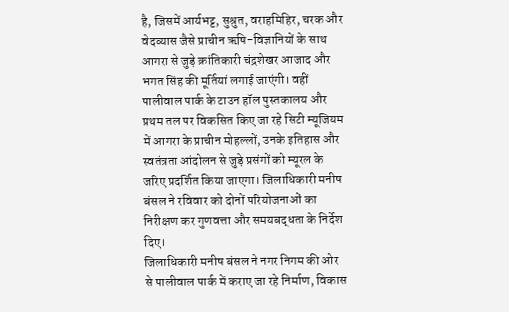है, जिसमें आर्यभट्ट, सुश्रुत, वराहमिहिर, चरक और वेदव्यास जैसे प्राचीन ऋषि-विज्ञानियों के साथ आगरा से जुड़े क्रांतिकारी चंद्रशेखर आजाद और भगत सिंह की मूर्तियां लगाई जाएंगी। वहीं पालीवाल पार्क के टाउन हॉल पुस्तकालय और प्रथम तल पर विकसित किए जा रहे सिटी म्यूजियम में आगरा के प्राचीन मोहल्लों, उनके इतिहास और स्वतंत्रता आंदोलन से जुड़े प्रसंगों को म्यूरल के जरिए प्रदर्शित किया जाएगा। जिलाधिकारी मनीष बंसल ने रविवार को दोनों परियोजनाओं का निरीक्षण कर गुणवत्ता और समयबद्धता के निर्देश दिए।
जिलाधिकारी मनीष बंसल ने नगर निगम की ओर से पालीवाल पार्क में कराए जा रहे निर्माण, विकास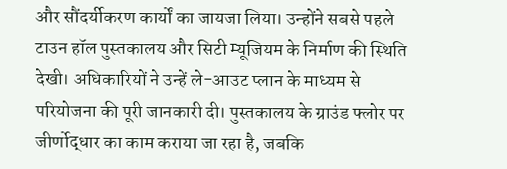और सौंदर्यीकरण कार्यों का जायजा लिया। उन्होंने सबसे पहले टाउन हॉल पुस्तकालय और सिटी म्यूजियम के निर्माण की स्थिति देखी। अधिकारियों ने उन्हें ले-आउट प्लान के माध्यम से परियोजना की पूरी जानकारी दी। पुस्तकालय के ग्राउंड फ्लोर पर जीर्णोद्धार का काम कराया जा रहा है, जबकि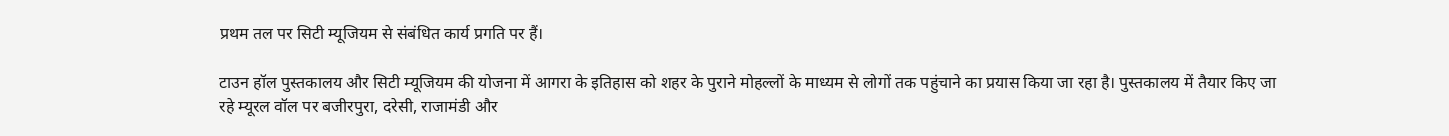प्रथम तल पर सिटी म्यूजियम से संबंधित कार्य प्रगति पर हैं।

टाउन हॉल पुस्तकालय और सिटी म्यूजियम की योजना में आगरा के इतिहास को शहर के पुराने मोहल्लों के माध्यम से लोगों तक पहुंचाने का प्रयास किया जा रहा है। पुस्तकालय में तैयार किए जा रहे म्यूरल वॉल पर बजीरपुरा, दरेसी, राजामंडी और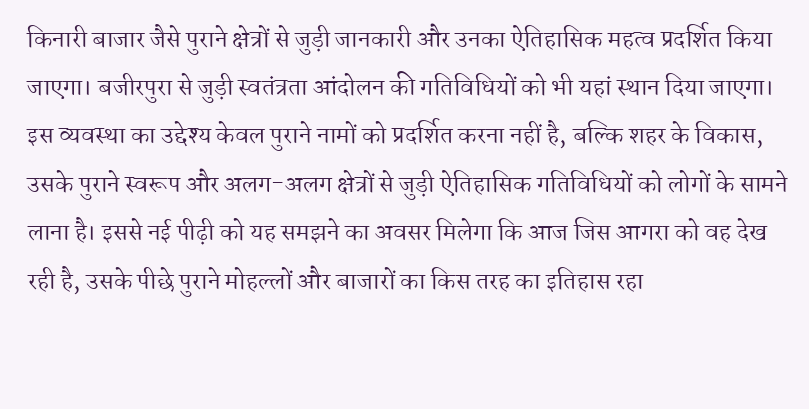किनारी बाजार जैसे पुराने क्षेत्रों से जुड़ी जानकारी और उनका ऐतिहासिक महत्व प्रदर्शित किया जाएगा। बजीरपुरा से जुड़ी स्वतंत्रता आंदोलन की गतिविधियों को भी यहां स्थान दिया जाएगा।
इस व्यवस्था का उद्देश्य केवल पुराने नामों को प्रदर्शित करना नहीं है, बल्कि शहर के विकास, उसके पुराने स्वरूप और अलग-अलग क्षेत्रों से जुड़ी ऐतिहासिक गतिविधियों को लोगों के सामने लाना है। इससे नई पीढ़ी को यह समझने का अवसर मिलेगा कि आज जिस आगरा को वह देख रही है, उसके पीछे पुराने मोहल्लों और बाजारों का किस तरह का इतिहास रहा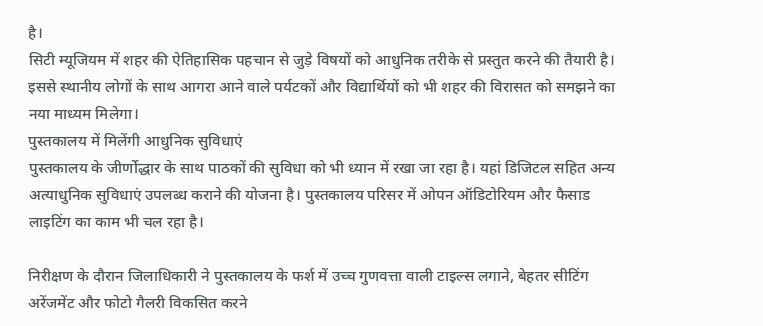है।
सिटी म्यूजियम में शहर की ऐतिहासिक पहचान से जुड़े विषयों को आधुनिक तरीके से प्रस्तुत करने की तैयारी है। इससे स्थानीय लोगों के साथ आगरा आने वाले पर्यटकों और विद्यार्थियों को भी शहर की विरासत को समझने का नया माध्यम मिलेगा।
पुस्तकालय में मिलेंगी आधुनिक सुविधाएं
पुस्तकालय के जीर्णोद्धार के साथ पाठकों की सुविधा को भी ध्यान में रखा जा रहा है। यहां डिजिटल सहित अन्य अत्याधुनिक सुविधाएं उपलब्ध कराने की योजना है। पुस्तकालय परिसर में ओपन ऑडिटोरियम और फैसाड लाइटिंग का काम भी चल रहा है।

निरीक्षण के दौरान जिलाधिकारी ने पुस्तकालय के फर्श में उच्च गुणवत्ता वाली टाइल्स लगाने, बेहतर सीटिंग अरेंजमेंट और फोटो गैलरी विकसित करने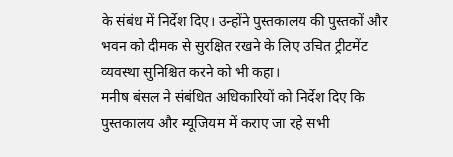के संबंध में निर्देश दिए। उन्होंने पुस्तकालय की पुस्तकों और भवन को दीमक से सुरक्षित रखने के लिए उचित ट्रीटमेंट व्यवस्था सुनिश्चित करने को भी कहा।
मनीष बंसल ने संबंधित अधिकारियों को निर्देश दिए कि पुस्तकालय और म्यूजियम में कराए जा रहे सभी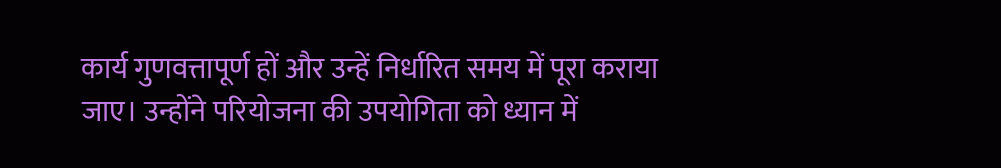कार्य गुणवत्तापूर्ण हों और उन्हें निर्धारित समय में पूरा कराया जाए। उन्होंने परियोजना की उपयोगिता को ध्यान में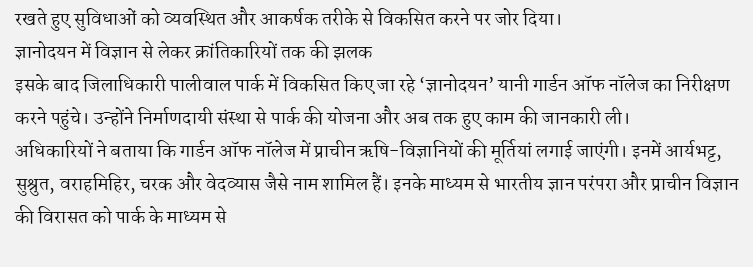रखते हुए सुविधाओं को व्यवस्थित और आकर्षक तरीके से विकसित करने पर जोर दिया।
ज्ञानोदयन में विज्ञान से लेकर क्रांतिकारियों तक की झलक
इसके बाद जिलाधिकारी पालीवाल पार्क में विकसित किए जा रहे ‘ज्ञानोदयन’ यानी गार्डन ऑफ नॉलेज का निरीक्षण करने पहुंचे। उन्होंने निर्माणदायी संस्था से पार्क की योजना और अब तक हुए काम की जानकारी ली।
अधिकारियों ने बताया कि गार्डन ऑफ नॉलेज में प्राचीन ऋषि-विज्ञानियों की मूर्तियां लगाई जाएंगी। इनमें आर्यभट्ट, सुश्रुत, वराहमिहिर, चरक और वेदव्यास जैसे नाम शामिल हैं। इनके माध्यम से भारतीय ज्ञान परंपरा और प्राचीन विज्ञान की विरासत को पार्क के माध्यम से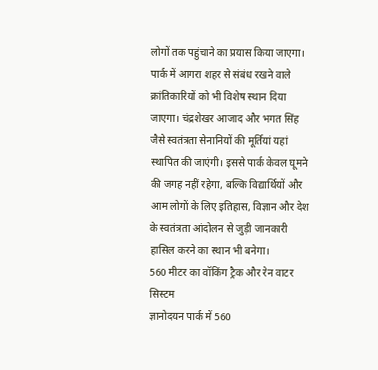लोगों तक पहुंचाने का प्रयास किया जाएगा।
पार्क में आगरा शहर से संबंध रखने वाले क्रांतिकारियों को भी विशेष स्थान दिया जाएगा। चंद्रशेखर आजाद और भगत सिंह जैसे स्वतंत्रता सेनानियों की मूर्तियां यहां स्थापित की जाएंगी। इससे पार्क केवल घूमने की जगह नहीं रहेगा, बल्कि विद्यार्थियों और आम लोगों के लिए इतिहास, विज्ञान और देश के स्वतंत्रता आंदोलन से जुड़ी जानकारी हासिल करने का स्थान भी बनेगा।
560 मीटर का वॉकिंग ट्रैक और रेन वाटर सिस्टम
ज्ञानोदयन पार्क में 560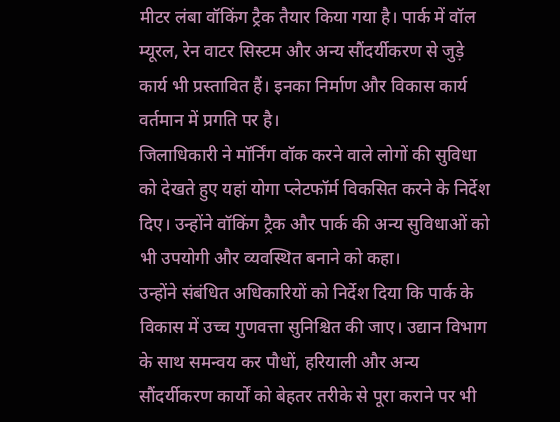मीटर लंबा वॉकिंग ट्रैक तैयार किया गया है। पार्क में वॉल म्यूरल, रेन वाटर सिस्टम और अन्य सौंदर्यीकरण से जुड़े कार्य भी प्रस्तावित हैं। इनका निर्माण और विकास कार्य वर्तमान में प्रगति पर है।
जिलाधिकारी ने मॉर्निंग वॉक करने वाले लोगों की सुविधा को देखते हुए यहां योगा प्लेटफॉर्म विकसित करने के निर्देश दिए। उन्होंने वॉकिंग ट्रैक और पार्क की अन्य सुविधाओं को भी उपयोगी और व्यवस्थित बनाने को कहा।
उन्होंने संबंधित अधिकारियों को निर्देश दिया कि पार्क के विकास में उच्च गुणवत्ता सुनिश्चित की जाए। उद्यान विभाग के साथ समन्वय कर पौधों, हरियाली और अन्य सौंदर्यीकरण कार्यों को बेहतर तरीके से पूरा कराने पर भी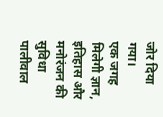जोर दिया गया।
एक जगह मिलेगी ज्ञान, इतिहास और मनोरंजन की सुविधा
पालीवाल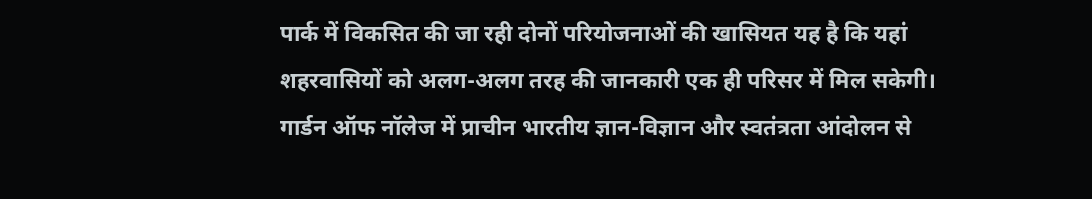पार्क में विकसित की जा रही दोनों परियोजनाओं की खासियत यह है कि यहां शहरवासियों को अलग-अलग तरह की जानकारी एक ही परिसर में मिल सकेगी। गार्डन ऑफ नॉलेज में प्राचीन भारतीय ज्ञान-विज्ञान और स्वतंत्रता आंदोलन से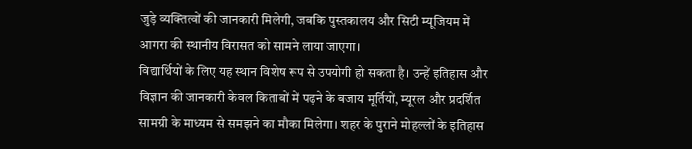जुड़े व्यक्तित्वों की जानकारी मिलेगी, जबकि पुस्तकालय और सिटी म्यूजियम में आगरा की स्थानीय विरासत को सामने लाया जाएगा।
विद्यार्थियों के लिए यह स्थान विशेष रूप से उपयोगी हो सकता है। उन्हें इतिहास और विज्ञान की जानकारी केवल किताबों में पढ़ने के बजाय मूर्तियों, म्यूरल और प्रदर्शित सामग्री के माध्यम से समझने का मौका मिलेगा। शहर के पुराने मोहल्लों के इतिहास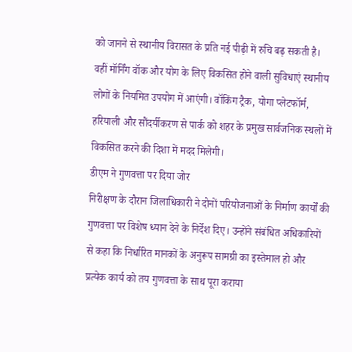को जानने से स्थानीय विरासत के प्रति नई पीढ़ी में रुचि बढ़ सकती है।
वहीं मॉर्निंग वॉक और योग के लिए विकसित होने वाली सुविधाएं स्थानीय लोगों के नियमित उपयोग में आएंगी। वॉकिंग ट्रैक, योगा प्लेटफॉर्म, हरियाली और सौंदर्यीकरण से पार्क को शहर के प्रमुख सार्वजनिक स्थलों में विकसित करने की दिशा में मदद मिलेगी।
डीएम ने गुणवत्ता पर दिया जोर
निरीक्षण के दौरान जिलाधिकारी ने दोनों परियोजनाओं के निर्माण कार्यों की गुणवत्ता पर विशेष ध्यान देने के निर्देश दिए। उन्होंने संबंधित अधिकारियों से कहा कि निर्धारित मानकों के अनुरूप सामग्री का इस्तेमाल हो और प्रत्येक कार्य को तय गुणवत्ता के साथ पूरा कराया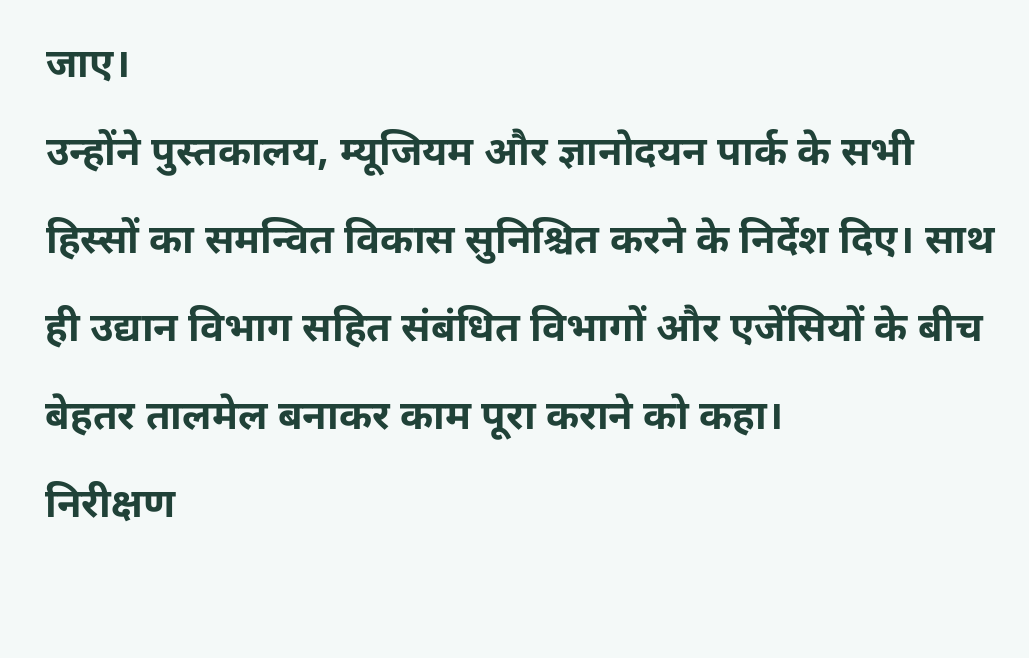जाए।
उन्होंने पुस्तकालय, म्यूजियम और ज्ञानोदयन पार्क के सभी हिस्सों का समन्वित विकास सुनिश्चित करने के निर्देश दिए। साथ ही उद्यान विभाग सहित संबंधित विभागों और एजेंसियों के बीच बेहतर तालमेल बनाकर काम पूरा कराने को कहा।
निरीक्षण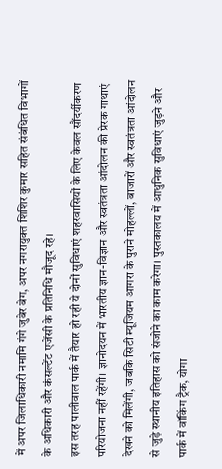में अपर जिलाधिकारी नमामि गंगे जुबेर बेग, अपर नगरायुक्त शिशिर कुमार सहित संबंधित विभागों के अधिकारी और कंसल्टेंट एजेंसी के प्रतिनिधि मौजूद रहे।
इस तरह पालीवाल पार्क में तैयार हो रही ये दोनों सुविधाएं शहरवासियों के लिए केवल सौंदर्यीकरण परियोजना नहीं रहेंगी। ज्ञानोदयन में भारतीय ज्ञान-विज्ञान और स्वतंत्रता आंदोलन की प्रेरक गाथाएं देखने को मिलेंगी, जबकि सिटी म्यूजियम आगरा के पुराने मोहल्लों, बाजारों और स्वतंत्रता आंदोलन से जुड़े स्थानीय इतिहास को संजोने का काम करेगा। पुस्तकालय में आधुनिक सुविधाएं जुड़ने और पार्क में वॉकिंग ट्रैक, योगा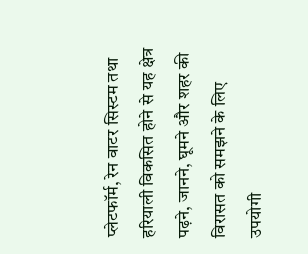प्लेटफॉर्म, रेन वाटर सिस्टम तथा हरियाली विकसित होने से यह क्षेत्र पढ़ने, जानने, घूमने और शहर की विरासत को समझने के लिए उपयोगी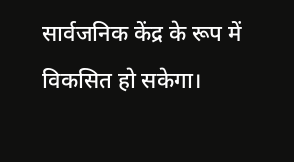सार्वजनिक केंद्र के रूप में विकसित हो सकेगा।